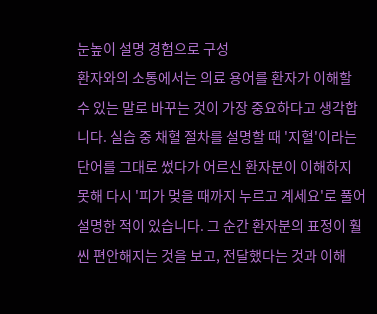눈높이 설명 경험으로 구성
환자와의 소통에서는 의료 용어를 환자가 이해할 수 있는 말로 바꾸는 것이 가장 중요하다고 생각합니다. 실습 중 채혈 절차를 설명할 때 '지혈'이라는 단어를 그대로 썼다가 어르신 환자분이 이해하지 못해 다시 '피가 멎을 때까지 누르고 계세요'로 풀어 설명한 적이 있습니다. 그 순간 환자분의 표정이 훨씬 편안해지는 것을 보고, 전달했다는 것과 이해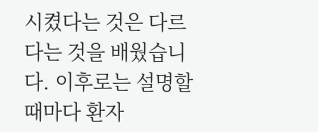시켰다는 것은 다르다는 것을 배웠습니다. 이후로는 설명할 때마다 환자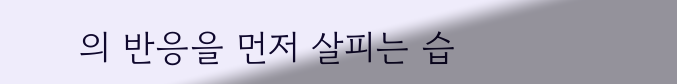의 반응을 먼저 살피는 습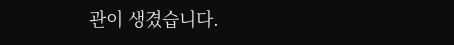관이 생겼습니다.